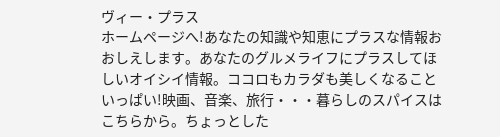ヴィー・プラス
ホームページへ!あなたの知識や知恵にプラスな情報おおしえします。あなたのグルメライフにプラスしてほしいオイシイ情報。ココロもカラダも美しくなることいっぱい!映画、音楽、旅行・・・暮らしのスパイスはこちらから。ちょっとした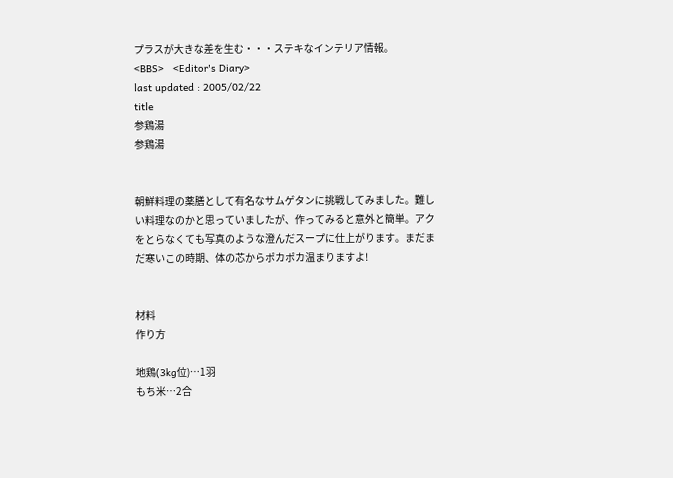プラスが大きな差を生む・・・ステキなインテリア情報。
<BBS>   <Editor's Diary>
last updated : 2005/02/22
title
参鶏湯
参鶏湯


朝鮮料理の薬膳として有名なサムゲタンに挑戦してみました。難しい料理なのかと思っていましたが、作ってみると意外と簡単。アクをとらなくても写真のような澄んだスープに仕上がります。まだまだ寒いこの時期、体の芯からポカポカ温まりますよ!


材料
作り方

地鶏(3kg位)…1羽
もち米…2合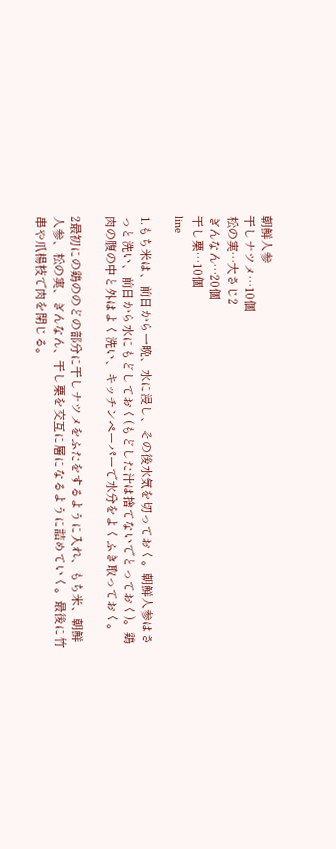朝鮮人参
干しナツメ…10個
松の実…大さじ2
ぎんなん…20個
干し栗…10個
line

1.もち米は、前日から一晩、水に浸し、その後水気を切っておく。朝鮮人参はさっと洗い、前日から水にもどしておく(もどした汁は捨てないでとっておく)。鶏肉の腹の中と外はよく洗い、キッチンペーパーで水分をよくふき取っておく。

2最初にの鶏ののどの部分に干しナツメをふたをするように入れ、もち米、朝鮮人参、松の実、ぎんなん、干し栗を交互に層になるように詰めていく。最後に竹串や爪楊枝で肉を閉じる。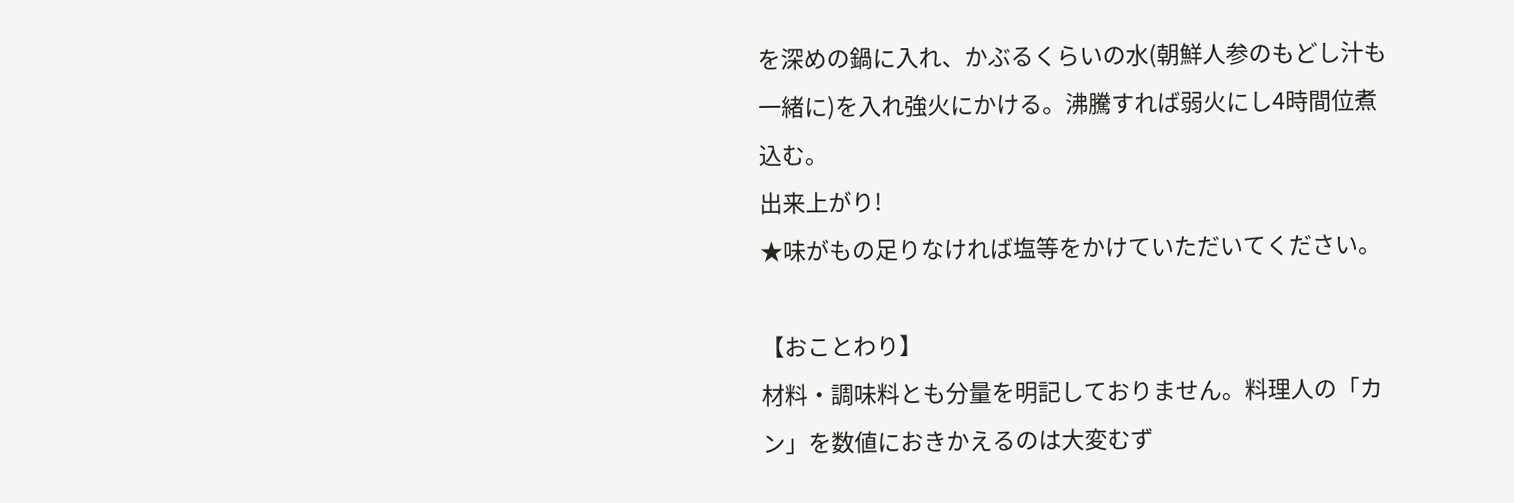を深めの鍋に入れ、かぶるくらいの水(朝鮮人参のもどし汁も一緒に)を入れ強火にかける。沸騰すれば弱火にし4時間位煮込む。
出来上がり!
★味がもの足りなければ塩等をかけていただいてください。

【おことわり】
材料・調味料とも分量を明記しておりません。料理人の「カン」を数値におきかえるのは大変むず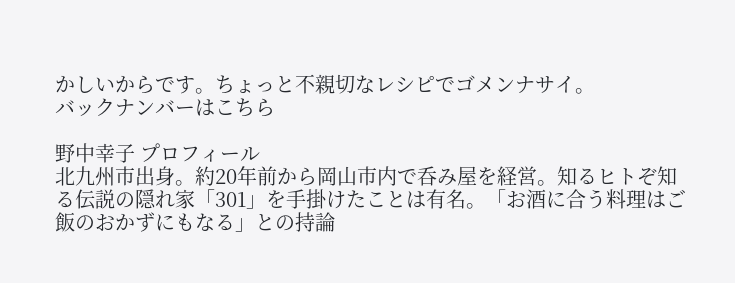かしいからです。ちょっと不親切なレシピでゴメンナサイ。
バックナンバーはこちら

野中幸子 プロフィール
北九州市出身。約20年前から岡山市内で呑み屋を経営。知るヒトぞ知る伝説の隠れ家「301」を手掛けたことは有名。「お酒に合う料理はご飯のおかずにもなる」との持論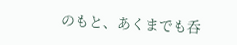のもと、あくまでも呑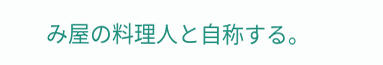み屋の料理人と自称する。